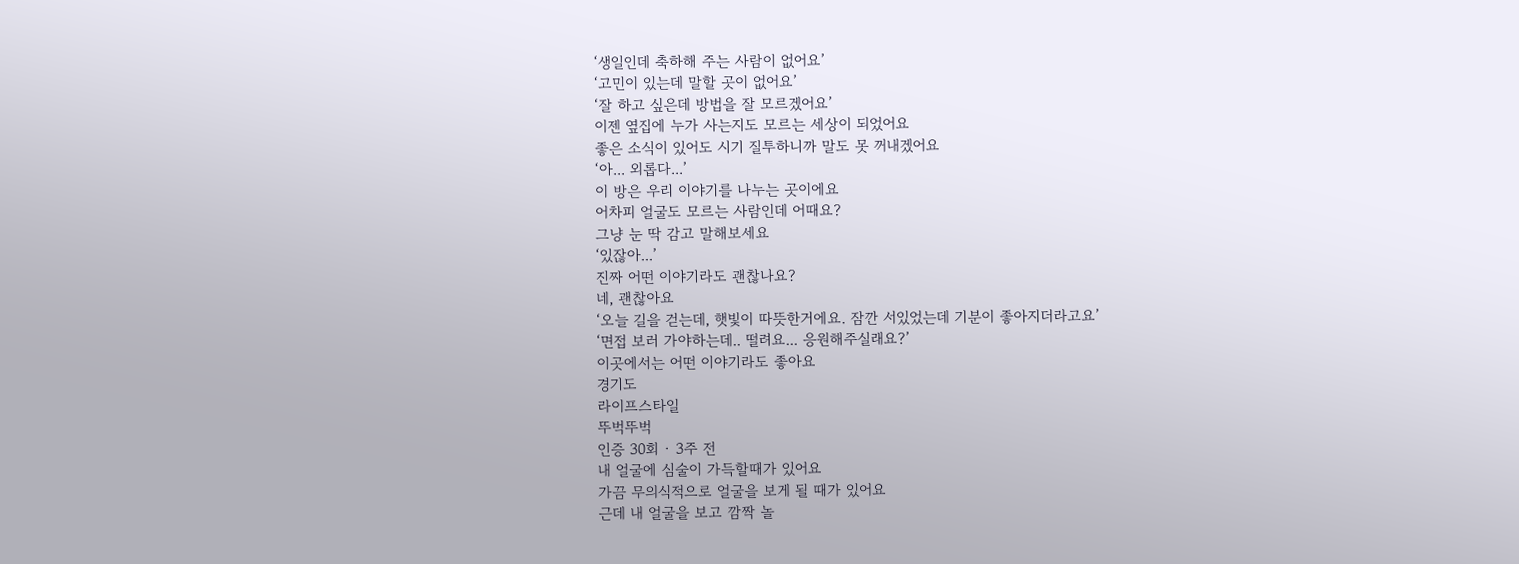‘생일인데 축하해 주는 사람이 없어요’
‘고민이 있는데 말할 곳이 없어요’
‘잘 하고 싶은데 방법을 잘 모르겠어요’
이젠 옆집에 누가 사는지도 모르는 세상이 되었어요
좋은 소식이 있어도 시기 질투하니까 말도 못 꺼내겠어요
‘아... 외롭다...’
이 방은 우리 이야기를 나누는 곳이에요
어차피 얼굴도 모르는 사람인데 어때요?
그냥 눈 딱 감고 말해보세요
‘있잖아...’
진짜 어떤 이야기라도 괜찮나요?
네, 괜찮아요
‘오늘 길을 걷는데, 햇빛이 따뜻한거에요. 잠깐 서있었는데 기분이 좋아지더라고요’
‘면접 보러 가야하는데.. 떨려요... 응원해주실래요?’
이곳에서는 어떤 이야기라도 좋아요
경기도
라이프스타일
뚜벅뚜벅
인증 30회 · 3주 전
내 얼굴에 심술이 가득할때가 있어요
가끔 무의식적으로 얼굴을 보게 될 때가 있어요
근데 내 얼굴을 보고 깜짝 놀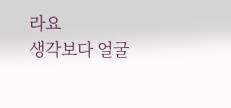라요
생각보다 얼굴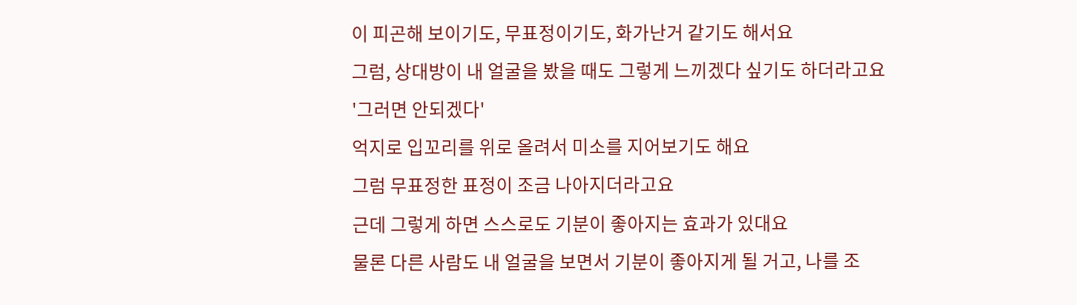이 피곤해 보이기도, 무표정이기도, 화가난거 같기도 해서요
그럼, 상대방이 내 얼굴을 봤을 때도 그렇게 느끼겠다 싶기도 하더라고요
'그러면 안되겠다'
억지로 입꼬리를 위로 올려서 미소를 지어보기도 해요
그럼 무표정한 표정이 조금 나아지더라고요
근데 그렇게 하면 스스로도 기분이 좋아지는 효과가 있대요
물론 다른 사람도 내 얼굴을 보면서 기분이 좋아지게 될 거고, 나를 조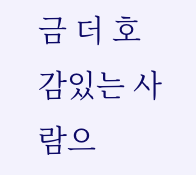금 더 호감있는 사람으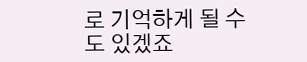로 기억하게 될 수도 있겠죠